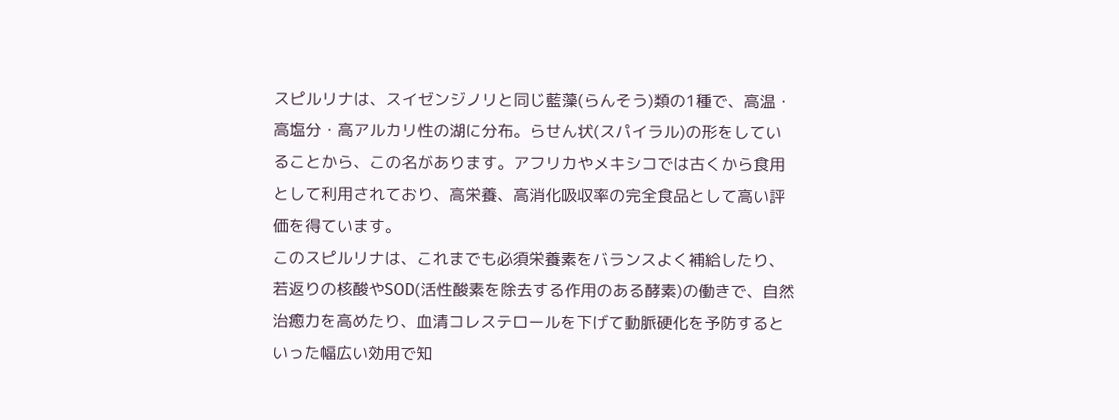スピルリナは、スイゼンジノリと同じ藍藻(らんそう)類の1種で、高温・高塩分・高アルカリ性の湖に分布。らせん状(スパイラル)の形をしていることから、この名があります。アフリカやメキシコでは古くから食用として利用されており、高栄養、高消化吸収率の完全食品として高い評価を得ています。
このスピルリナは、これまでも必須栄養素をバランスよく補給したり、若返りの核酸やSOD(活性酸素を除去する作用のある酵素)の働きで、自然治癒力を高めたり、血清コレステロールを下げて動脈硬化を予防するといった幅広い効用で知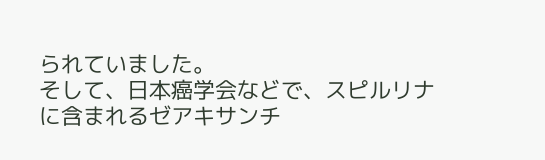られていました。
そして、日本癌学会などで、スピルリナに含まれるゼアキサンチ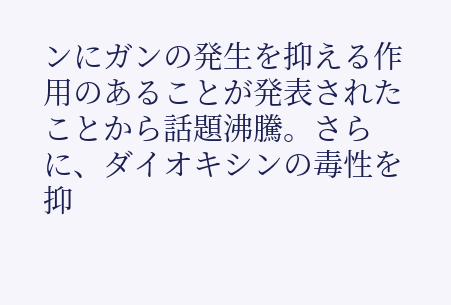ンにガンの発生を抑える作用のあることが発表されたことから話題沸騰。さらに、ダイオキシンの毒性を抑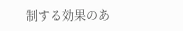制する効果のあ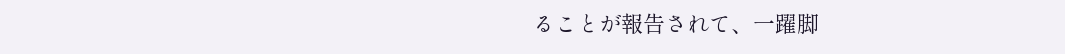ることが報告されて、一躍脚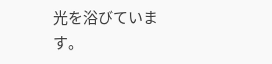光を浴びています。